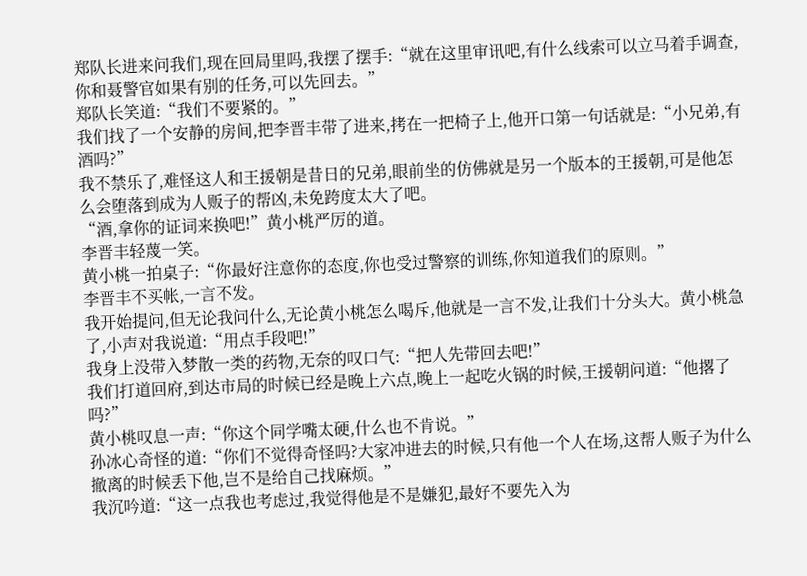郑队长进来问我们,现在回局里吗,我摆了摆手:“就在这里审讯吧,有什么线索可以立马着手调查,你和聂警官如果有别的任务,可以先回去。”
郑队长笑道:“我们不要紧的。”
我们找了一个安静的房间,把李晋丰带了进来,拷在一把椅子上,他开口第一句话就是:“小兄弟,有酒吗?”
我不禁乐了,难怪这人和王援朝是昔日的兄弟,眼前坐的仿佛就是另一个版本的王援朝,可是他怎么会堕落到成为人贩子的帮凶,未免跨度太大了吧。
“酒,拿你的证词来换吧!”黄小桃严厉的道。
李晋丰轻蔑一笑。
黄小桃一拍桌子:“你最好注意你的态度,你也受过警察的训练,你知道我们的原则。”
李晋丰不买帐,一言不发。
我开始提问,但无论我问什么,无论黄小桃怎么喝斥,他就是一言不发,让我们十分头大。黄小桃急了,小声对我说道:“用点手段吧!”
我身上没带入梦散一类的药物,无奈的叹口气:“把人先带回去吧!”
我们打道回府,到达市局的时候已经是晚上六点,晚上一起吃火锅的时候,王援朝问道:“他撂了吗?”
黄小桃叹息一声:“你这个同学嘴太硬,什么也不肯说。”
孙冰心奇怪的道:“你们不觉得奇怪吗?大家冲进去的时候,只有他一个人在场,这帮人贩子为什么撤离的时候丢下他,岂不是给自己找麻烦。”
我沉吟道:“这一点我也考虑过,我觉得他是不是嫌犯,最好不要先入为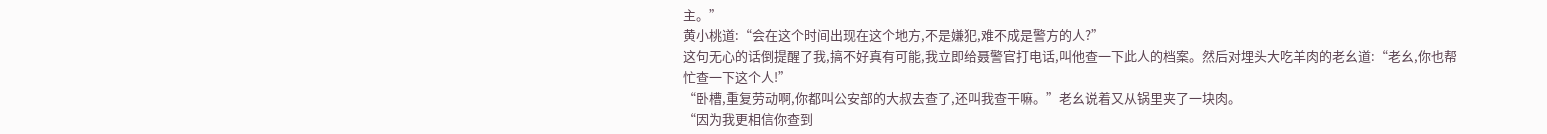主。”
黄小桃道:“会在这个时间出现在这个地方,不是嫌犯,难不成是警方的人?”
这句无心的话倒提醒了我,搞不好真有可能,我立即给聂警官打电话,叫他查一下此人的档案。然后对埋头大吃羊肉的老幺道:“老幺,你也帮忙查一下这个人!”
“卧槽,重复劳动啊,你都叫公安部的大叔去查了,还叫我查干嘛。”老幺说着又从锅里夹了一块肉。
“因为我更相信你查到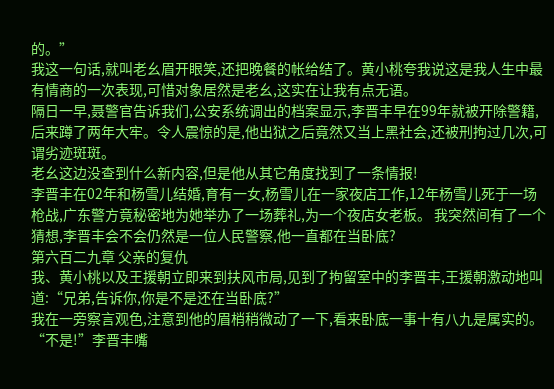的。”
我这一句话,就叫老幺眉开眼笑,还把晚餐的帐给结了。黄小桃夸我说这是我人生中最有情商的一次表现,可惜对象居然是老幺,这实在让我有点无语。
隔日一早,聂警官告诉我们,公安系统调出的档案显示,李晋丰早在99年就被开除警籍,后来蹲了两年大牢。令人震惊的是,他出狱之后竟然又当上黑社会,还被刑拘过几次,可谓劣迹斑斑。
老幺这边没查到什么新内容,但是他从其它角度找到了一条情报!
李晋丰在02年和杨雪儿结婚,育有一女,杨雪儿在一家夜店工作,12年杨雪儿死于一场枪战,广东警方竟秘密地为她举办了一场葬礼,为一个夜店女老板。 我突然间有了一个猜想,李晋丰会不会仍然是一位人民警察,他一直都在当卧底?
第六百二九章 父亲的复仇
我、黄小桃以及王援朝立即来到扶风市局,见到了拘留室中的李晋丰,王援朝激动地叫道:“兄弟,告诉你,你是不是还在当卧底?”
我在一旁察言观色,注意到他的眉梢稍微动了一下,看来卧底一事十有八九是属实的。
“不是!”李晋丰嘴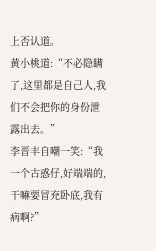上否认道。
黄小桃道:“不必隐瞒了,这里都是自己人,我们不会把你的身份泄露出去。”
李晋丰自嘲一笑:“我一个古惑仔,好端端的,干嘛要冒充卧底,我有病啊?”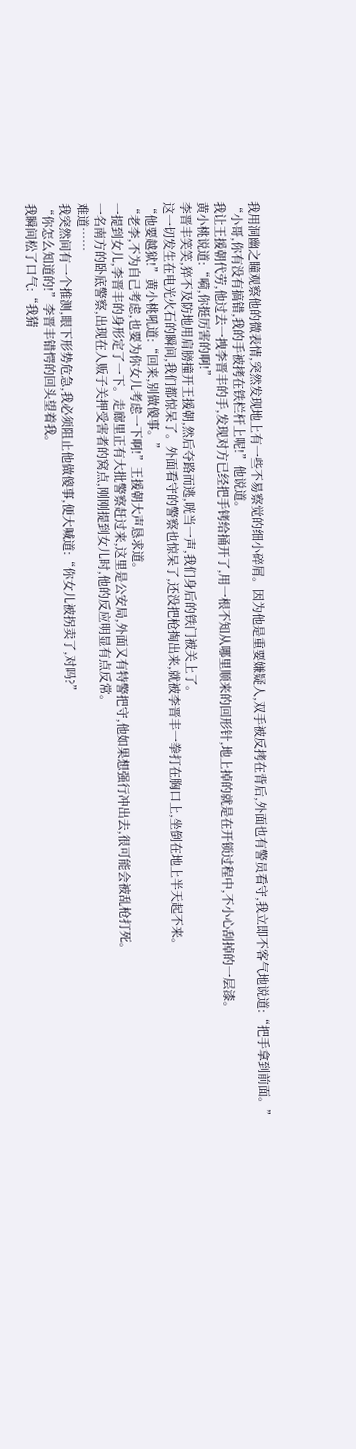我用洞幽之瞳观察他的微表情,突然发现地上有一些不易察觉的细小碎屑。因为他是重要嫌疑人,双手被反拷在背后,外面也有警员看守,我立即不客气地说道:“把手拿到前面。”
“小哥,你有没有搞错,我的手被拷在铁栏杆上呢!”他说道。
我让王援朝代劳,他过去一拽李晋丰的手,发现对方已经把手铐给捅开了,用一根不知从哪里顺来的回形针,地上掉的就是在开锁过程中,不小心刮掉的一层漆。
黄小桃说道:“嗬,你挺厉害的啊!”
李晋丰笑笑,猝不及防地用肩膀撞开王援朝,然后夺路而逃,咣当一声,我们身后的铁门被关上了。
这一切发生在电光火石的瞬间,我们都惊呆了。外面看守的警察也惊呆了,还没把枪掏出来,就被李晋丰一拳打在胸口上,坐倒在地上半天起不来。
“他要越狱!”黄小桃吼道:“回来,别做傻事。”
“老李,不为自己考虑,也要为你女儿考虑一下啊!”王援朝大声恳求道。
一提到女儿,李晋丰的身形定了一下。走廊里正有大批警察赶过来,这里是公安局,外面又有特警把守,他如果想强行冲出去,很可能会被乱枪打死。
一名南方的卧底警察,出现在人贩子关押受害者的窝点,刚刚提到女儿时,他的反应明显有点反常。
难道……
我突然间有一个推测,眼下形势危急,我必须阻止他做傻事,便大喊道:“你女儿被拐卖了,对吗?”
“你怎么知道的!”李晋丰错愕的回头望着我。
我瞬间松了口气:“我猜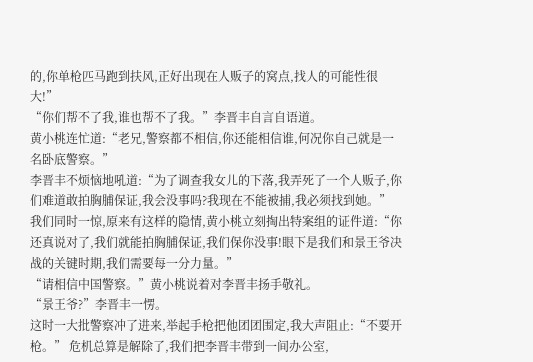的,你单枪匹马跑到扶风,正好出现在人贩子的窝点,找人的可能性很大!”
“你们帮不了我,谁也帮不了我。”李晋丰自言自语道。
黄小桃连忙道:“老兄,警察都不相信,你还能相信谁,何况你自己就是一名卧底警察。”
李晋丰不烦恼地吼道:“为了调查我女儿的下落,我弄死了一个人贩子,你们难道敢拍胸脯保证,我会没事吗?我现在不能被捕,我必须找到她。”
我们同时一惊,原来有这样的隐情,黄小桃立刻掏出特案组的证件道:“你还真说对了,我们就能拍胸脯保证,我们保你没事!眼下是我们和景王爷决战的关键时期,我们需要每一分力量。”
“请相信中国警察。”黄小桃说着对李晋丰扬手敬礼。
“景王爷?”李晋丰一愣。
这时一大批警察冲了进来,举起手枪把他团团围定,我大声阻止:“不要开枪。” 危机总算是解除了,我们把李晋丰带到一间办公室,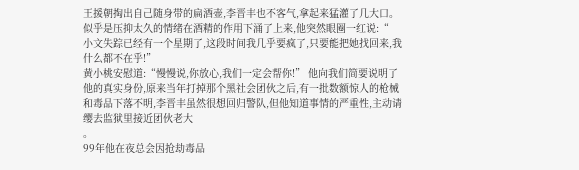王援朝掏出自己随身带的扁酒壶,李晋丰也不客气,拿起来猛灌了几大口。似乎是压抑太久的情绪在酒精的作用下涌了上来,他突然眼圈一红说:“
小文失踪已经有一个星期了,这段时间我几乎要疯了,只要能把她找回来,我什么都不在乎!”
黄小桃安慰道:“慢慢说,你放心,我们一定会帮你!” 他向我们简要说明了他的真实身份,原来当年打掉那个黑社会团伙之后,有一批数额惊人的枪械和毒品下落不明,李晋丰虽然很想回归警队,但他知道事情的严重性,主动请缨去监狱里接近团伙老大
。
99年他在夜总会因抢劫毒品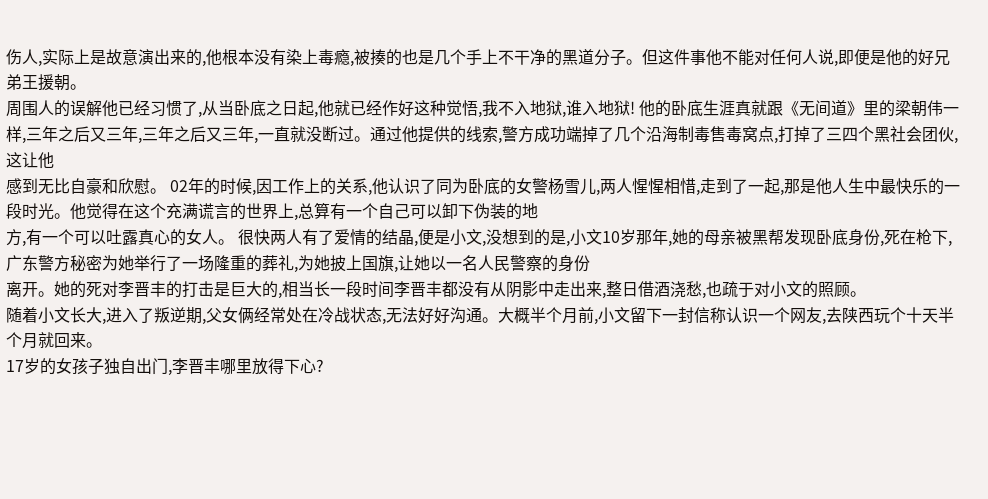伤人,实际上是故意演出来的,他根本没有染上毒瘾,被揍的也是几个手上不干净的黑道分子。但这件事他不能对任何人说,即便是他的好兄弟王援朝。
周围人的误解他已经习惯了,从当卧底之日起,他就已经作好这种觉悟,我不入地狱,谁入地狱! 他的卧底生涯真就跟《无间道》里的梁朝伟一样,三年之后又三年,三年之后又三年,一直就没断过。通过他提供的线索,警方成功端掉了几个沿海制毒售毒窝点,打掉了三四个黑社会团伙,这让他
感到无比自豪和欣慰。 02年的时候,因工作上的关系,他认识了同为卧底的女警杨雪儿,两人惺惺相惜,走到了一起,那是他人生中最快乐的一段时光。他觉得在这个充满谎言的世界上,总算有一个自己可以卸下伪装的地
方,有一个可以吐露真心的女人。 很快两人有了爱情的结晶,便是小文,没想到的是,小文10岁那年,她的母亲被黑帮发现卧底身份,死在枪下,广东警方秘密为她举行了一场隆重的葬礼,为她披上国旗,让她以一名人民警察的身份
离开。她的死对李晋丰的打击是巨大的,相当长一段时间李晋丰都没有从阴影中走出来,整日借酒浇愁,也疏于对小文的照顾。
随着小文长大,进入了叛逆期,父女俩经常处在冷战状态,无法好好沟通。大概半个月前,小文留下一封信称认识一个网友,去陕西玩个十天半个月就回来。
17岁的女孩子独自出门,李晋丰哪里放得下心?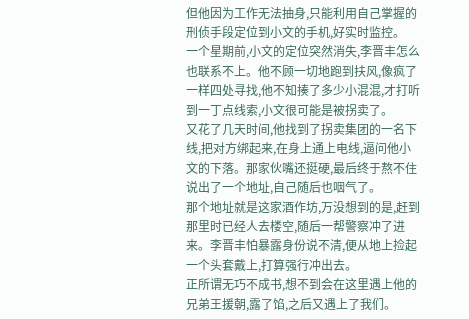但他因为工作无法抽身,只能利用自己掌握的刑侦手段定位到小文的手机,好实时监控。
一个星期前,小文的定位突然消失,李晋丰怎么也联系不上。他不顾一切地跑到扶风,像疯了一样四处寻找,他不知揍了多少小混混,才打听到一丁点线索,小文很可能是被拐卖了。
又花了几天时间,他找到了拐卖集团的一名下线,把对方绑起来,在身上通上电线,逼问他小文的下落。那家伙嘴还挺硬,最后终于熬不住说出了一个地址,自己随后也咽气了。
那个地址就是这家酒作坊,万没想到的是,赶到那里时已经人去楼空,随后一帮警察冲了进来。李晋丰怕暴露身份说不清,便从地上捡起一个头套戴上,打算强行冲出去。
正所谓无巧不成书,想不到会在这里遇上他的兄弟王援朝,露了馅,之后又遇上了我们。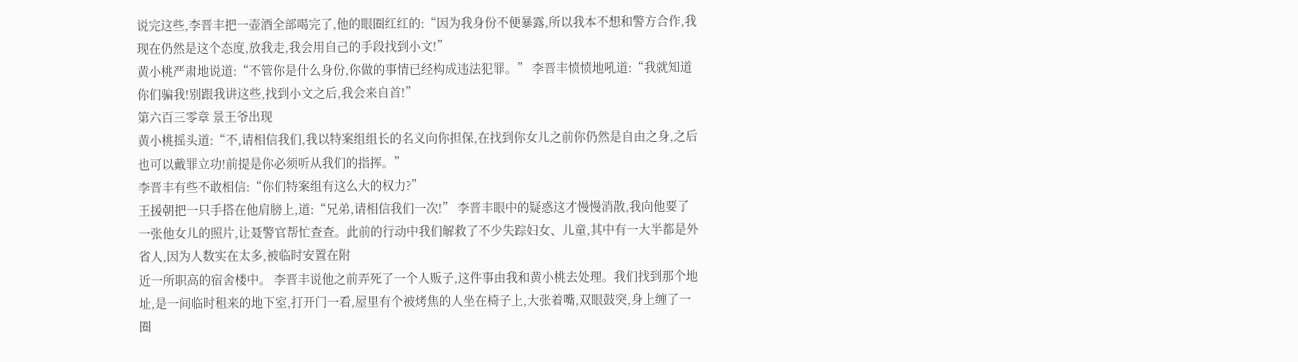说完这些,李晋丰把一壶酒全部喝完了,他的眼圈红红的:“因为我身份不便暴露,所以我本不想和警方合作,我现在仍然是这个态度,放我走,我会用自己的手段找到小文!”
黄小桃严肃地说道:“不管你是什么身份,你做的事情已经构成违法犯罪。” 李晋丰愤愤地吼道:“我就知道你们骗我!别跟我讲这些,找到小文之后,我会来自首!”
第六百三零章 景王爷出现
黄小桃摇头道:“不,请相信我们,我以特案组组长的名义向你担保,在找到你女儿之前你仍然是自由之身,之后也可以戴罪立功!前提是你必须听从我们的指挥。”
李晋丰有些不敢相信:“你们特案组有这么大的权力?”
王援朝把一只手搭在他肩膀上,道:“兄弟,请相信我们一次!” 李晋丰眼中的疑惑这才慢慢消散,我向他要了一张他女儿的照片,让聂警官帮忙查查。此前的行动中我们解救了不少失踪妇女、儿童,其中有一大半都是外省人,因为人数实在太多,被临时安置在附
近一所职高的宿舍楼中。 李晋丰说他之前弄死了一个人贩子,这件事由我和黄小桃去处理。我们找到那个地址,是一间临时租来的地下室,打开门一看,屋里有个被烤焦的人坐在椅子上,大张着嘴,双眼鼓突,身上缠了一圈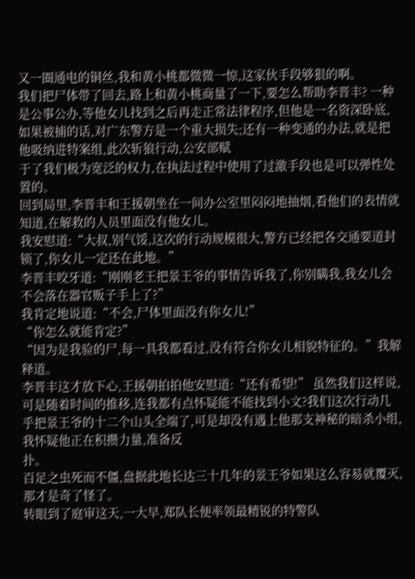又一圈通电的铜丝,我和黄小桃都微微一惊,这家伙手段够狠的啊。
我们把尸体带了回去,路上和黄小桃商量了一下,要怎么帮助李晋丰? 一种是公事公办,等他女儿找到之后再走正常法律程序,但他是一名资深卧底,如果被捕的话,对广东警方是一个重大损失;还有一种变通的办法,就是把他吸纳进特案组,此次斩狼行动,公安部赋
于了我们极为宽泛的权力,在执法过程中使用了过激手段也是可以弹性处置的。
回到局里,李晋丰和王援朝坐在一间办公室里闷闷地抽烟,看他们的表情就知道,在解救的人员里面没有他女儿。
我安慰道:“大叔,别气馁,这次的行动规模很大,警方已经把各交通要道封锁了,你女儿一定还在此地。”
李晋丰咬牙道:“刚刚老王把景王爷的事情告诉我了,你别瞒我,我女儿会不会落在器官贩子手上了?”
我肯定地说道:“不会,尸体里面没有你女儿!”
“你怎么就能肯定?”
“因为是我验的尸,每一具我都看过,没有符合你女儿相貌特征的。”我解释道。
李晋丰这才放下心,王援朝拍拍他安慰道:“还有希望!” 虽然我们这样说,可是随着时间的推移,连我都有点怀疑能不能找到小文?我们这次行动几乎把景王爷的十二个山头全端了,可是却没有遇上他那支神秘的暗杀小组,我怀疑他正在积攒力量,准备反
扑。
百足之虫死而不僵,盘据此地长达三十几年的景王爷如果这么容易就覆灭,那才是奇了怪了。
转眼到了庭审这天,一大早,郑队长便率领最精锐的特警队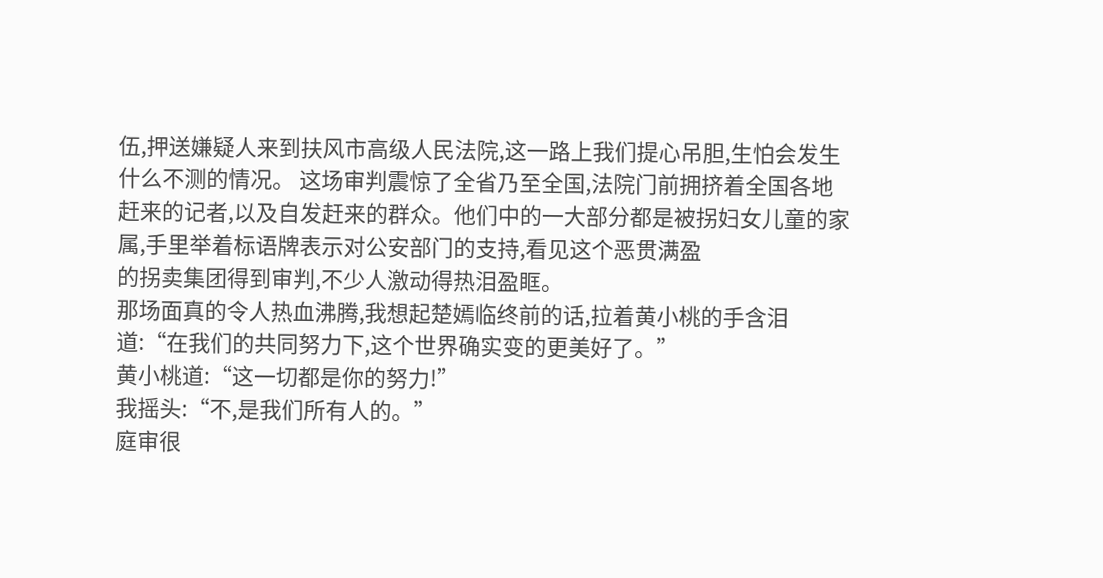伍,押送嫌疑人来到扶风市高级人民法院,这一路上我们提心吊胆,生怕会发生什么不测的情况。 这场审判震惊了全省乃至全国,法院门前拥挤着全国各地赶来的记者,以及自发赶来的群众。他们中的一大部分都是被拐妇女儿童的家属,手里举着标语牌表示对公安部门的支持,看见这个恶贯满盈
的拐卖集团得到审判,不少人激动得热泪盈眶。
那场面真的令人热血沸腾,我想起楚嫣临终前的话,拉着黄小桃的手含泪道:“在我们的共同努力下,这个世界确实变的更美好了。”
黄小桃道:“这一切都是你的努力!”
我摇头:“不,是我们所有人的。”
庭审很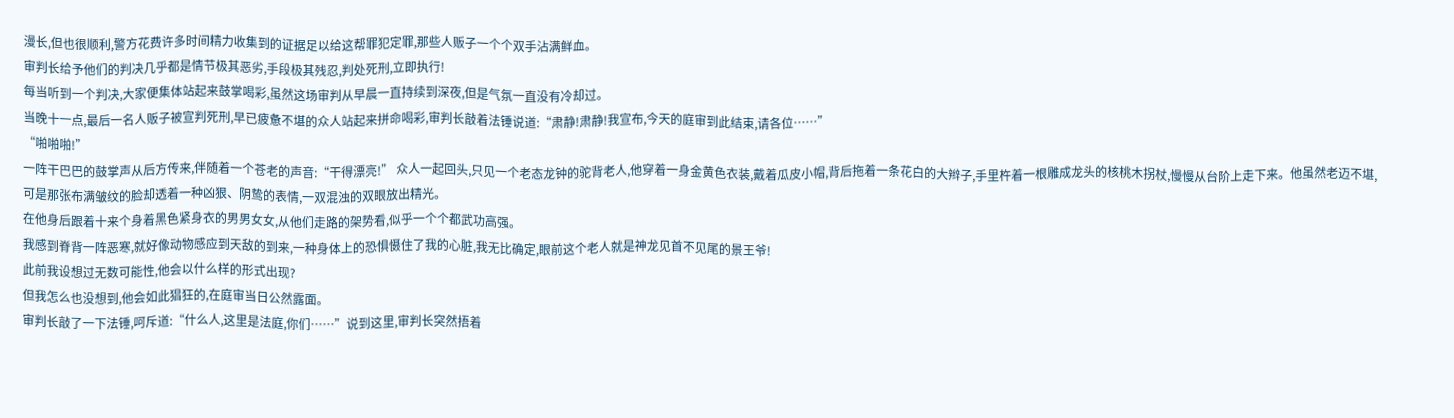漫长,但也很顺利,警方花费许多时间精力收集到的证据足以给这帮罪犯定罪,那些人贩子一个个双手沾满鲜血。
审判长给予他们的判决几乎都是情节极其恶劣,手段极其残忍,判处死刑,立即执行!
每当听到一个判决,大家便集体站起来鼓掌喝彩,虽然这场审判从早晨一直持续到深夜,但是气氛一直没有冷却过。
当晚十一点,最后一名人贩子被宣判死刑,早已疲惫不堪的众人站起来拼命喝彩,审判长敲着法锤说道:“肃静!肃静!我宣布,今天的庭审到此结束,请各位……”
“啪啪啪!”
一阵干巴巴的鼓掌声从后方传来,伴随着一个苍老的声音:“干得漂亮!” 众人一起回头,只见一个老态龙钟的驼背老人,他穿着一身金黄色衣装,戴着瓜皮小帽,背后拖着一条花白的大辫子,手里杵着一根雕成龙头的核桃木拐杖,慢慢从台阶上走下来。他虽然老迈不堪,
可是那张布满皱纹的脸却透着一种凶狠、阴鸷的表情,一双混浊的双眼放出精光。
在他身后跟着十来个身着黑色紧身衣的男男女女,从他们走路的架势看,似乎一个个都武功高强。
我感到脊背一阵恶寒,就好像动物感应到天敌的到来,一种身体上的恐惧慑住了我的心脏,我无比确定,眼前这个老人就是神龙见首不见尾的景王爷!
此前我设想过无数可能性,他会以什么样的形式出现?
但我怎么也没想到,他会如此猖狂的,在庭审当日公然露面。
审判长敲了一下法锤,呵斥道:“什么人,这里是法庭,你们……”说到这里,审判长突然捂着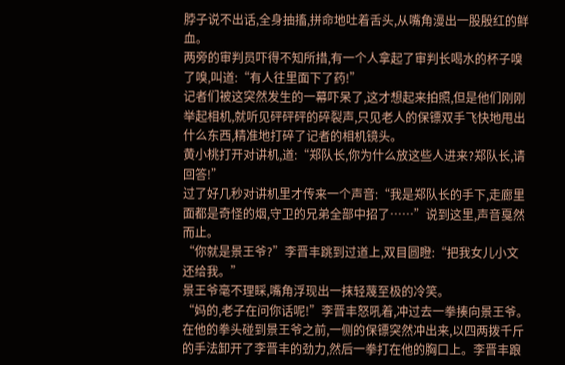脖子说不出话,全身抽搐,拼命地吐着舌头,从嘴角漫出一股殷红的鲜血。
两旁的审判员吓得不知所措,有一个人拿起了审判长喝水的杯子嗅了嗅,叫道:“有人往里面下了药!”
记者们被这突然发生的一幕吓呆了,这才想起来拍照,但是他们刚刚举起相机,就听见砰砰砰的碎裂声,只见老人的保镖双手飞快地甩出什么东西,精准地打碎了记者的相机镜头。
黄小桃打开对讲机,道:“郑队长,你为什么放这些人进来?郑队长,请回答!”
过了好几秒对讲机里才传来一个声音:“我是郑队长的手下,走廊里面都是奇怪的烟,守卫的兄弟全部中招了……”说到这里,声音戛然而止。
“你就是景王爷?”李晋丰跳到过道上,双目圆瞪:“把我女儿小文还给我。”
景王爷毫不理睬,嘴角浮现出一抹轻蔑至极的冷笑。
“妈的,老子在问你话呢!”李晋丰怒吼着,冲过去一拳揍向景王爷。 在他的拳头碰到景王爷之前,一侧的保镖突然冲出来,以四两拨千斤的手法卸开了李晋丰的劲力,然后一拳打在他的胸口上。李晋丰踉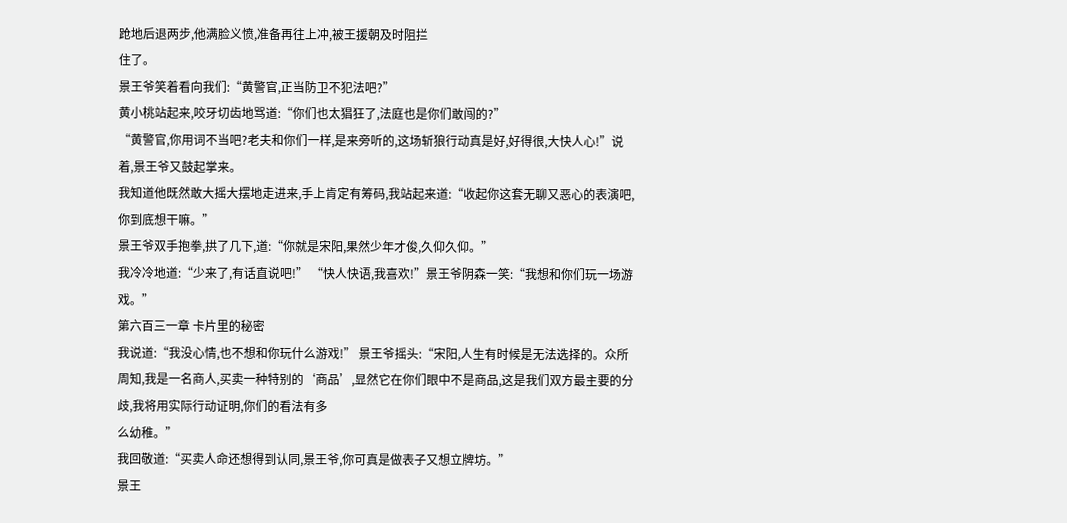跄地后退两步,他满脸义愤,准备再往上冲,被王援朝及时阻拦
住了。
景王爷笑着看向我们:“黄警官,正当防卫不犯法吧?”
黄小桃站起来,咬牙切齿地骂道:“你们也太猖狂了,法庭也是你们敢闯的?”
“黄警官,你用词不当吧?老夫和你们一样,是来旁听的,这场斩狼行动真是好,好得很,大快人心!”说着,景王爷又鼓起掌来。
我知道他既然敢大摇大摆地走进来,手上肯定有筹码,我站起来道:“收起你这套无聊又恶心的表演吧,你到底想干嘛。”
景王爷双手抱拳,拱了几下,道:“你就是宋阳,果然少年才俊,久仰久仰。”
我冷冷地道:“少来了,有话直说吧!” “快人快语,我喜欢!”景王爷阴森一笑:“我想和你们玩一场游戏。”
第六百三一章 卡片里的秘密
我说道:“我没心情,也不想和你玩什么游戏!” 景王爷摇头:“宋阳,人生有时候是无法选择的。众所周知,我是一名商人,买卖一种特别的‘商品’,显然它在你们眼中不是商品,这是我们双方最主要的分歧,我将用实际行动证明,你们的看法有多
么幼稚。”
我回敬道:“买卖人命还想得到认同,景王爷,你可真是做表子又想立牌坊。”
景王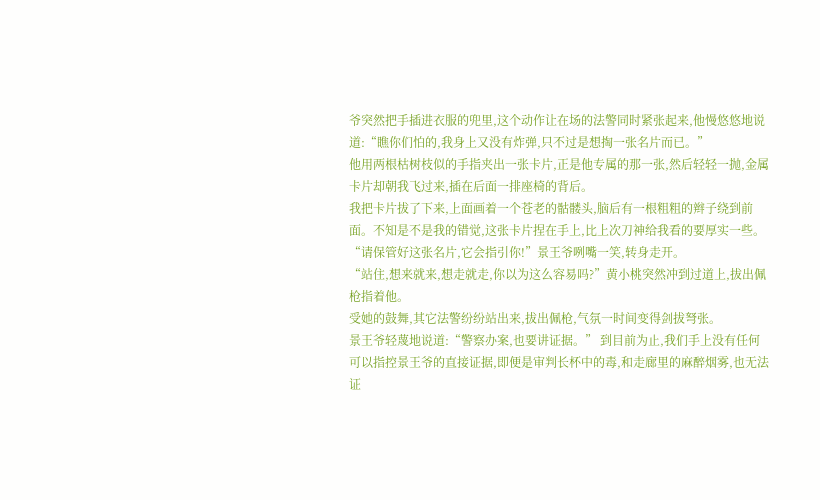爷突然把手插进衣服的兜里,这个动作让在场的法警同时紧张起来,他慢悠悠地说道:“瞧你们怕的,我身上又没有炸弹,只不过是想掏一张名片而已。”
他用两根枯树枝似的手指夹出一张卡片,正是他专属的那一张,然后轻轻一抛,金属卡片却朝我飞过来,插在后面一排座椅的背后。
我把卡片拔了下来,上面画着一个苍老的骷髅头,脑后有一根粗粗的辫子绕到前面。不知是不是我的错觉,这张卡片捏在手上,比上次刀神给我看的要厚实一些。
“请保管好这张名片,它会指引你!”景王爷咧嘴一笑,转身走开。
“站住,想来就来,想走就走,你以为这么容易吗?”黄小桃突然冲到过道上,拔出佩枪指着他。
受她的鼓舞,其它法警纷纷站出来,拔出佩枪,气氛一时间变得剑拔弩张。
景王爷轻蔑地说道:“警察办案,也要讲证据。” 到目前为止,我们手上没有任何可以指控景王爷的直接证据,即便是审判长杯中的毒,和走廊里的麻醉烟雾,也无法证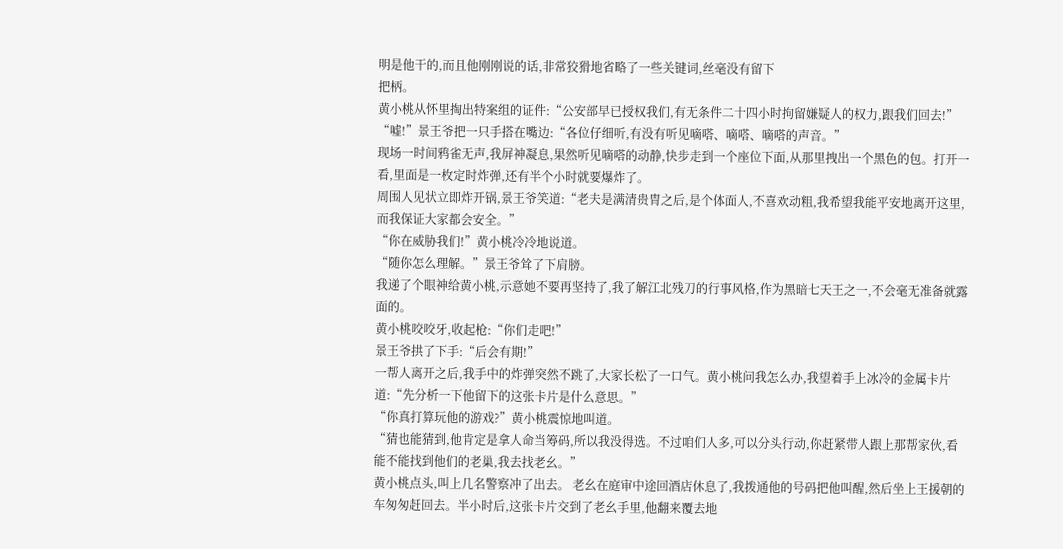明是他干的,而且他刚刚说的话,非常狡猾地省略了一些关键词,丝毫没有留下
把柄。
黄小桃从怀里掏出特案组的证件:“公安部早已授权我们,有无条件二十四小时拘留嫌疑人的权力,跟我们回去!”
“嘘!”景王爷把一只手搭在嘴边:“各位仔细听,有没有听见嘀嗒、嘀嗒、嘀嗒的声音。”
现场一时间鸦雀无声,我屏神凝息,果然听见嘀嗒的动静,快步走到一个座位下面,从那里拽出一个黑色的包。打开一看,里面是一枚定时炸弹,还有半个小时就要爆炸了。
周围人见状立即炸开锅,景王爷笑道:“老夫是满清贵胄之后,是个体面人,不喜欢动粗,我希望我能平安地离开这里,而我保证大家都会安全。”
“你在威胁我们!”黄小桃冷冷地说道。
“随你怎么理解。”景王爷耸了下肩膀。
我递了个眼神给黄小桃,示意她不要再坚持了,我了解江北残刀的行事风格,作为黑暗七天王之一,不会毫无准备就露面的。
黄小桃咬咬牙,收起枪:“你们走吧!”
景王爷拱了下手:“后会有期!”
一帮人离开之后,我手中的炸弹突然不跳了,大家长松了一口气。黄小桃问我怎么办,我望着手上冰冷的金属卡片道:“先分析一下他留下的这张卡片是什么意思。”
“你真打算玩他的游戏?”黄小桃震惊地叫道。
“猜也能猜到,他肯定是拿人命当筹码,所以我没得选。不过咱们人多,可以分头行动,你赶紧带人跟上那帮家伙,看能不能找到他们的老巢,我去找老幺。”
黄小桃点头,叫上几名警察冲了出去。 老幺在庭审中途回酒店休息了,我拨通他的号码把他叫醒,然后坐上王援朝的车匆匆赶回去。半小时后,这张卡片交到了老幺手里,他翻来覆去地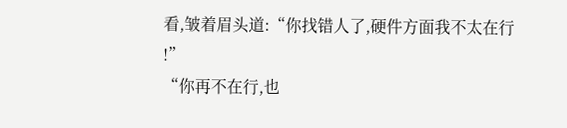看,皱着眉头道:“你找错人了,硬件方面我不太在行
!”
“你再不在行,也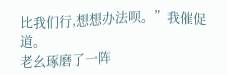比我们行,想想办法呗。”我催促道。
老幺琢磨了一阵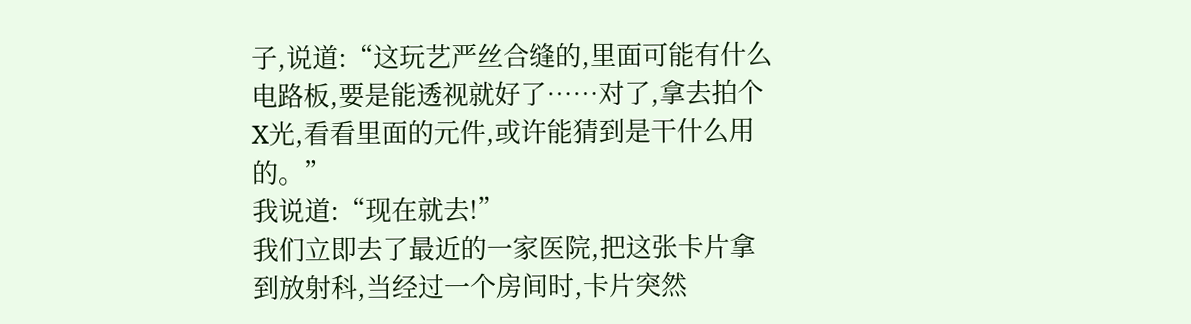子,说道:“这玩艺严丝合缝的,里面可能有什么电路板,要是能透视就好了……对了,拿去拍个X光,看看里面的元件,或许能猜到是干什么用的。”
我说道:“现在就去!”
我们立即去了最近的一家医院,把这张卡片拿到放射科,当经过一个房间时,卡片突然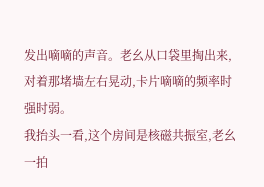发出嘀嘀的声音。老幺从口袋里掏出来,对着那堵墙左右晃动,卡片嘀嘀的频率时强时弱。
我抬头一看,这个房间是核磁共振室,老幺一拍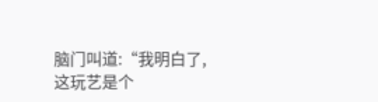脑门叫道:“我明白了,这玩艺是个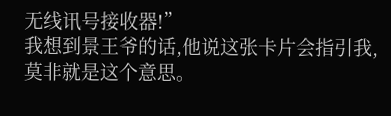无线讯号接收器!”
我想到景王爷的话,他说这张卡片会指引我,莫非就是这个意思。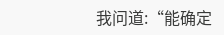我问道:“能确定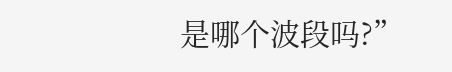是哪个波段吗?”